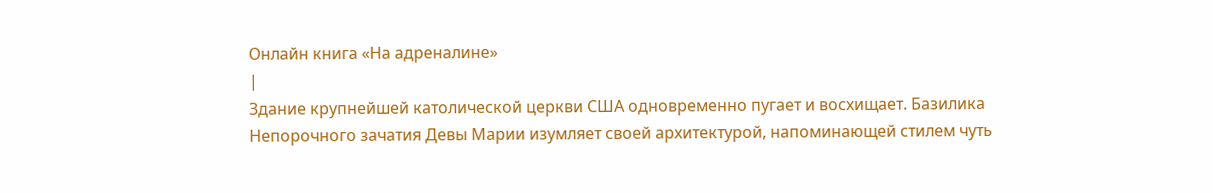Онлайн книга «На адреналине»
|
Здание крупнейшей католической церкви США одновременно пугает и восхищает. Базилика Непорочного зачатия Девы Марии изумляет своей архитектурой, напоминающей стилем чуть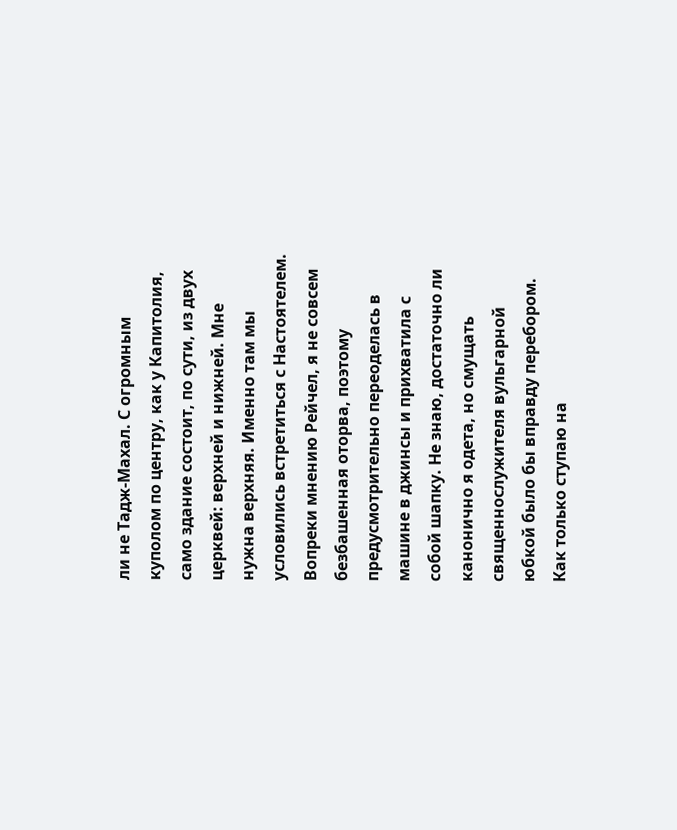ли не Тадж-Махал. С огромным куполом по центру, как у Капитолия, само здание состоит, по сути, из двух церквей: верхней и нижней. Мне нужна верхняя. Именно там мы условились встретиться с Настоятелем. Вопреки мнению Рейчел, я не совсем безбашенная оторва, поэтому предусмотрительно переоделась в машине в джинсы и прихватила с собой шапку. Не знаю, достаточно ли канонично я одета, но смущать священнослужителя вульгарной юбкой было бы вправду перебором. Как только ступаю на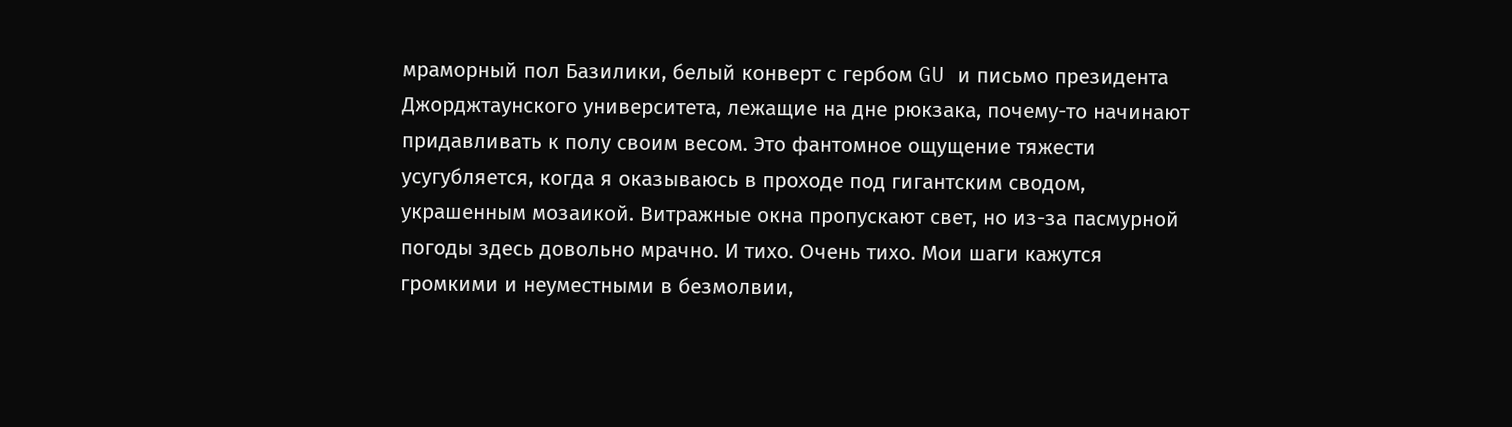мраморный пол Базилики, белый конверт с гербом GU и письмо президента Джорджтаунского университета, лежащие на дне рюкзака, почему-то начинают придавливать к полу своим весом. Это фантомное ощущение тяжести усугубляется, когда я оказываюсь в проходе под гигантским сводом, украшенным мозаикой. Витражные окна пропускают свет, но из-за пасмурной погоды здесь довольно мрачно. И тихо. Очень тихо. Мои шаги кажутся громкими и неуместными в безмолвии,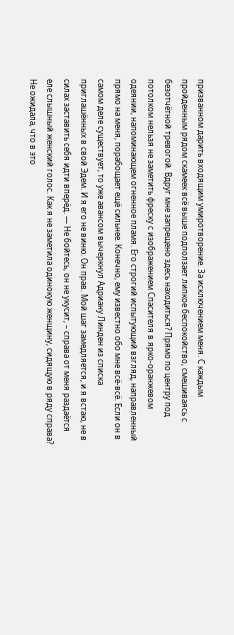призванном дарить входящим умиротворение. За исключением меня. С каждым пройденным рядом скамеек всё выше подползает липкое беспокойство, смешиваясь с безотчётной тревогой. Вдруг мне запрещено здесь находиться? Прямо по центру под потолком нельзя не заметить фреску с изображением Спасителя в ярко-оранжевом одеянии, напоминающем огненное пламя. Его строгий испытующий взгляд, направленный прямо на меня, порабощает ещё сильнее. Конечно, ему известно обо мне всё-всё. Если он в самом деле существует, то уже авансом вычеркнул Адриану Линден из списка приглашённых в свой Эдем. И я его не виню. Он прав. Мой шаг замедляется, и я встаю, не в силах заставить себя идти вперёд. — Не бойтесь, он не укусит, – справа от меня раздаётся еле слышный женский голос. Как я не заметила одинокую женщину, сидящую в ряду справа? Не ожидала, что в это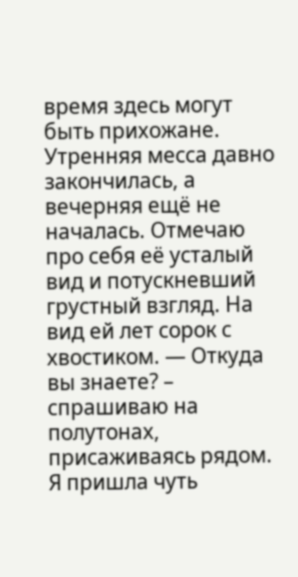время здесь могут быть прихожане. Утренняя месса давно закончилась, а вечерняя ещё не началась. Отмечаю про себя её усталый вид и потускневший грустный взгляд. На вид ей лет сорок с хвостиком. — Откуда вы знаете? – спрашиваю на полутонах, присаживаясь рядом. Я пришла чуть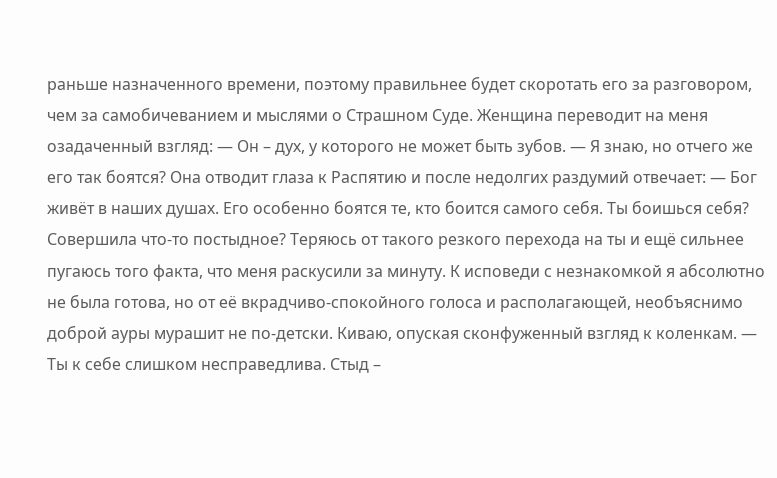раньше назначенного времени, поэтому правильнее будет скоротать его за разговором, чем за самобичеванием и мыслями о Страшном Суде. Женщина переводит на меня озадаченный взгляд: — Он – дух, у которого не может быть зубов. — Я знаю, но отчего же его так боятся? Она отводит глаза к Распятию и после недолгих раздумий отвечает: — Бог живёт в наших душах. Его особенно боятся те, кто боится самого себя. Ты боишься себя? Совершила что-то постыдное? Теряюсь от такого резкого перехода на ты и ещё сильнее пугаюсь того факта, что меня раскусили за минуту. К исповеди с незнакомкой я абсолютно не была готова, но от её вкрадчиво-спокойного голоса и располагающей, необъяснимо доброй ауры мурашит не по-детски. Киваю, опуская сконфуженный взгляд к коленкам. — Ты к себе слишком несправедлива. Стыд –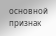основной признак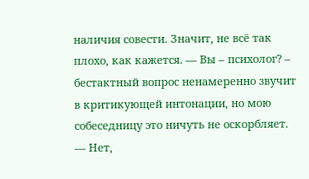наличия совести. Значит, не всё так плохо, как кажется. — Вы – психолог? – бестактный вопрос ненамеренно звучит в критикующей интонации, но мою собеседницу это ничуть не оскорбляет. — Нет,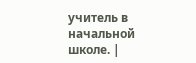учитель в начальной школе. |